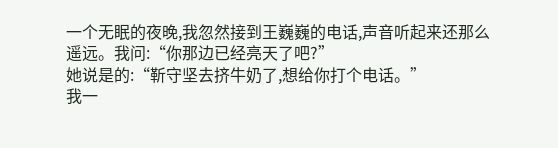一个无眠的夜晚,我忽然接到王巍巍的电话,声音听起来还那么遥远。我问:“你那边已经亮天了吧?”
她说是的:“靳守坚去挤牛奶了,想给你打个电话。”
我一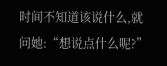时间不知道该说什么,就问她:“想说点什么呢?”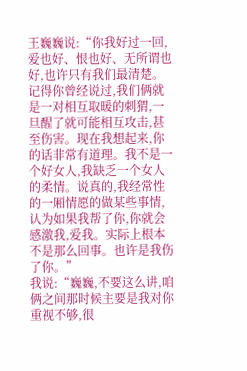王巍巍说:“你我好过一回,爱也好、恨也好、无所谓也好,也许只有我们最清楚。记得你曾经说过,我们俩就是一对相互取暖的刺猬,一旦醒了就可能相互攻击,甚至伤害。现在我想起来,你的话非常有道理。我不是一个好女人,我缺乏一个女人的柔情。说真的,我经常性的一厢情愿的做某些事情,认为如果我帮了你,你就会感激我,爱我。实际上根本不是那么回事。也许是我伤了你。”
我说:“巍巍,不要这么讲,咱俩之间那时候主要是我对你重视不够,很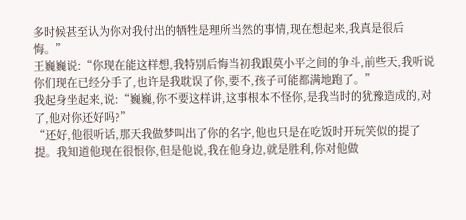多时候甚至认为你对我付出的牺牲是理所当然的事情,现在想起来,我真是很后悔。”
王巍巍说:“你现在能这样想,我特别后悔当初我跟莫小平之间的争斗,前些天,我听说你们现在已经分手了,也许是我耽误了你,要不,孩子可能都满地跑了。”
我起身坐起来,说:“巍巍,你不要这样讲,这事根本不怪你,是我当时的犹豫造成的,对了,他对你还好吗?”
“还好,他很听话,那天我做梦叫出了你的名字,他也只是在吃饭时开玩笑似的提了提。我知道他现在很恨你,但是他说,我在他身边,就是胜利,你对他做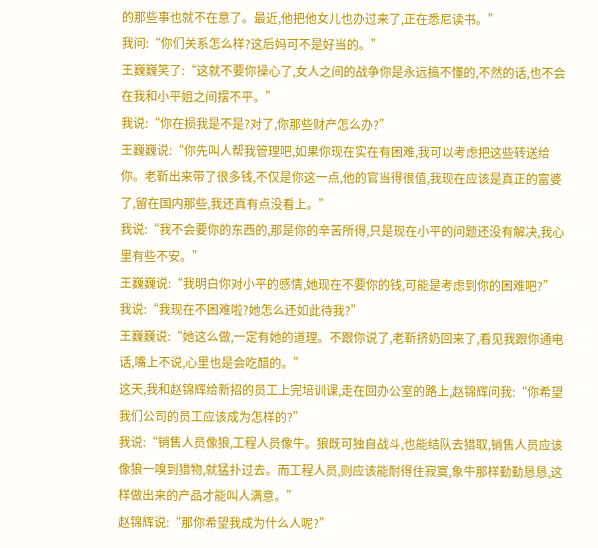的那些事也就不在意了。最近,他把他女儿也办过来了,正在悉尼读书。”
我问:“你们关系怎么样?这后妈可不是好当的。”
王巍巍笑了:“这就不要你操心了,女人之间的战争你是永远搞不懂的,不然的话,也不会在我和小平姐之间摆不平。”
我说:“你在损我是不是?对了,你那些财产怎么办?”
王巍巍说:“你先叫人帮我管理吧,如果你现在实在有困难,我可以考虑把这些转送给你。老靳出来带了很多钱,不仅是你这一点,他的官当得很值,我现在应该是真正的富婆了,留在国内那些,我还真有点没看上。”
我说:“我不会要你的东西的,那是你的辛苦所得,只是现在小平的问题还没有解决,我心里有些不安。”
王巍巍说:“我明白你对小平的感情,她现在不要你的钱,可能是考虑到你的困难吧?”
我说:“我现在不困难啦?她怎么还如此待我?”
王巍巍说:“她这么做,一定有她的道理。不跟你说了,老靳挤奶回来了,看见我跟你通电话,嘴上不说,心里也是会吃醋的。”
这天,我和赵锦辉给新招的员工上完培训课,走在回办公室的路上,赵锦辉问我:“你希望我们公司的员工应该成为怎样的?”
我说:“销售人员像狼,工程人员像牛。狼既可独自战斗,也能结队去猎取,销售人员应该像狼一嗅到猎物,就猛扑过去。而工程人员,则应该能耐得住寂寞,象牛那样勤勤恳恳,这样做出来的产品才能叫人满意。”
赵锦辉说:“那你希望我成为什么人呢?”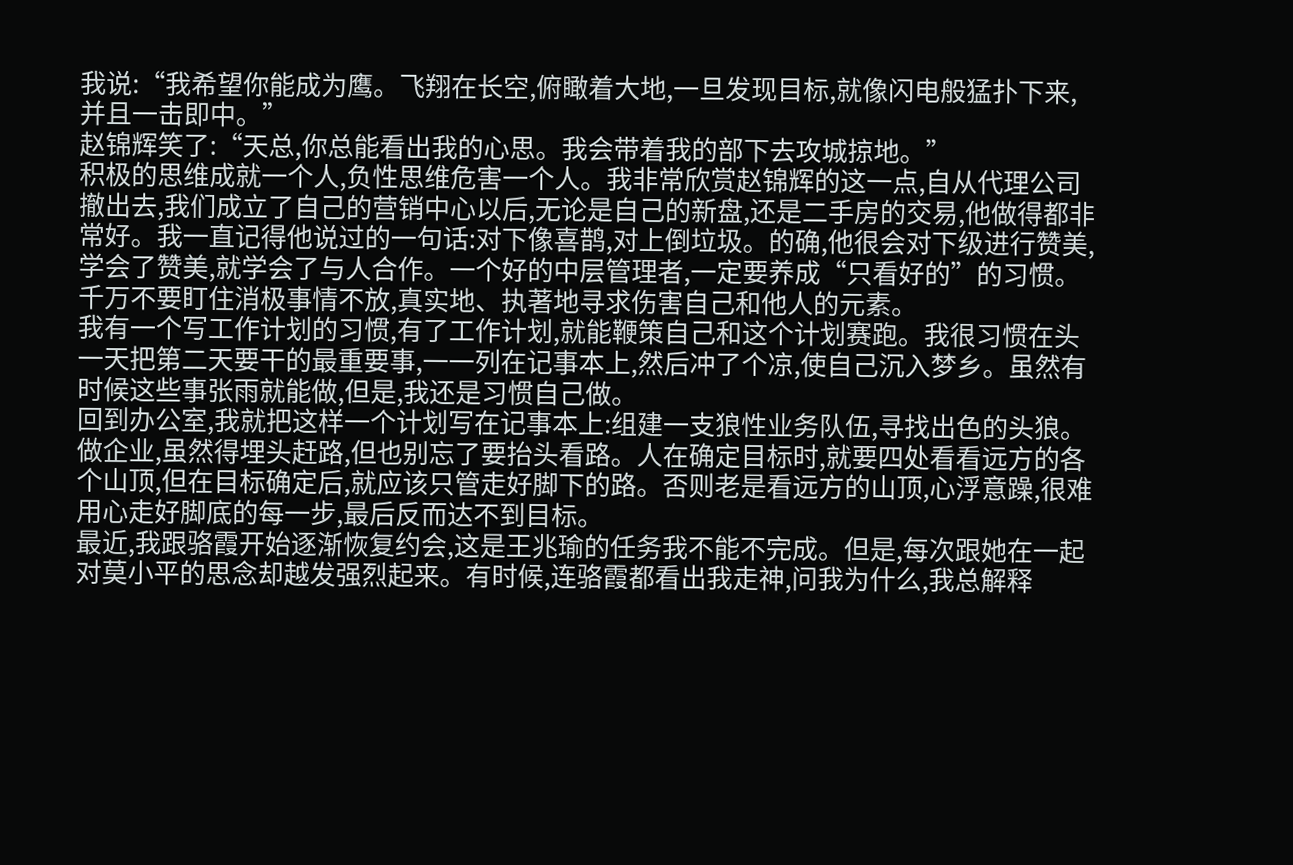我说:“我希望你能成为鹰。飞翔在长空,俯瞰着大地,一旦发现目标,就像闪电般猛扑下来,并且一击即中。”
赵锦辉笑了:“天总,你总能看出我的心思。我会带着我的部下去攻城掠地。”
积极的思维成就一个人,负性思维危害一个人。我非常欣赏赵锦辉的这一点,自从代理公司撤出去,我们成立了自己的营销中心以后,无论是自己的新盘,还是二手房的交易,他做得都非常好。我一直记得他说过的一句话:对下像喜鹊,对上倒垃圾。的确,他很会对下级进行赞美,学会了赞美,就学会了与人合作。一个好的中层管理者,一定要养成“只看好的”的习惯。千万不要盯住消极事情不放,真实地、执著地寻求伤害自己和他人的元素。
我有一个写工作计划的习惯,有了工作计划,就能鞭策自己和这个计划赛跑。我很习惯在头一天把第二天要干的最重要事,一一列在记事本上,然后冲了个凉,使自己沉入梦乡。虽然有时候这些事张雨就能做,但是,我还是习惯自己做。
回到办公室,我就把这样一个计划写在记事本上:组建一支狼性业务队伍,寻找出色的头狼。
做企业,虽然得埋头赶路,但也别忘了要抬头看路。人在确定目标时,就要四处看看远方的各个山顶,但在目标确定后,就应该只管走好脚下的路。否则老是看远方的山顶,心浮意躁,很难用心走好脚底的每一步,最后反而达不到目标。
最近,我跟骆霞开始逐渐恢复约会,这是王兆瑜的任务我不能不完成。但是,每次跟她在一起对莫小平的思念却越发强烈起来。有时候,连骆霞都看出我走神,问我为什么,我总解释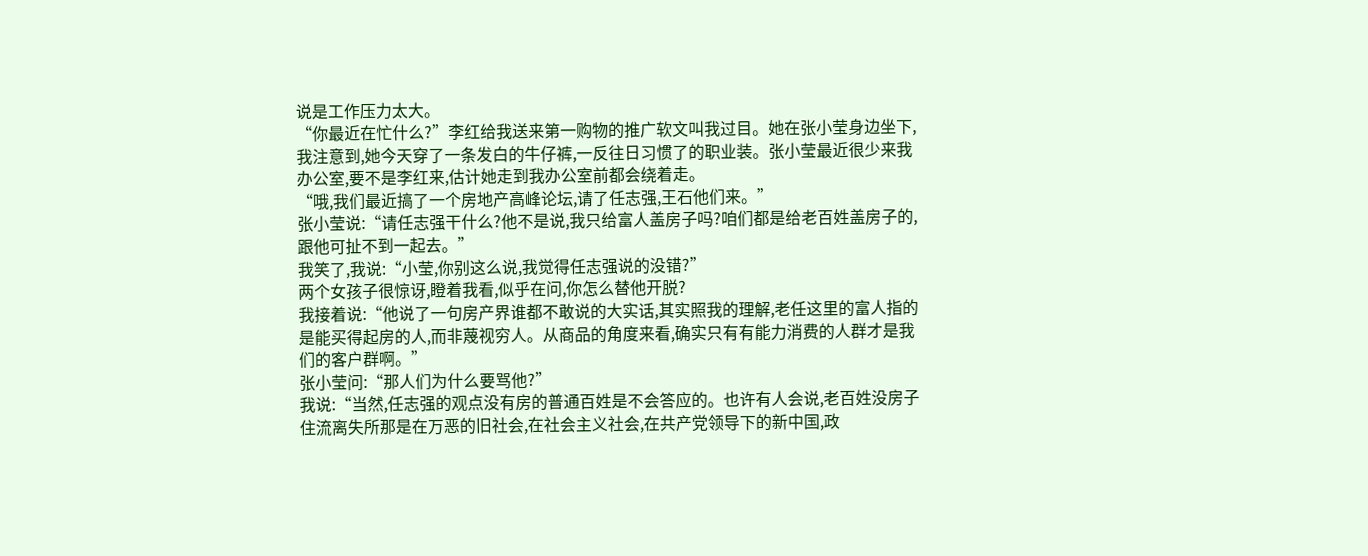说是工作压力太大。
“你最近在忙什么?”李红给我送来第一购物的推广软文叫我过目。她在张小莹身边坐下,我注意到,她今天穿了一条发白的牛仔裤,一反往日习惯了的职业装。张小莹最近很少来我办公室,要不是李红来,估计她走到我办公室前都会绕着走。
“哦,我们最近搞了一个房地产高峰论坛,请了任志强,王石他们来。”
张小莹说:“请任志强干什么?他不是说,我只给富人盖房子吗?咱们都是给老百姓盖房子的,跟他可扯不到一起去。”
我笑了,我说:“小莹,你别这么说,我觉得任志强说的没错?”
两个女孩子很惊讶,瞪着我看,似乎在问,你怎么替他开脱?
我接着说:“他说了一句房产界谁都不敢说的大实话,其实照我的理解,老任这里的富人指的是能买得起房的人,而非蔑视穷人。从商品的角度来看,确实只有有能力消费的人群才是我们的客户群啊。”
张小莹问:“那人们为什么要骂他?”
我说:“当然,任志强的观点没有房的普通百姓是不会答应的。也许有人会说,老百姓没房子住流离失所那是在万恶的旧社会,在社会主义社会,在共产党领导下的新中国,政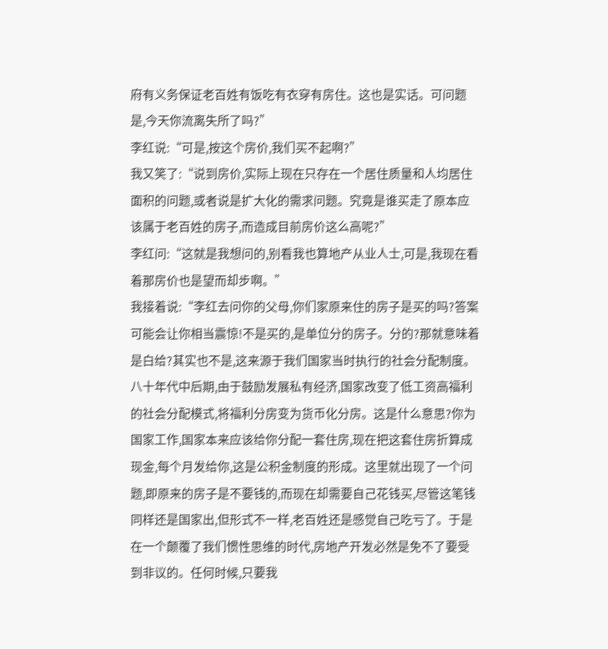府有义务保证老百姓有饭吃有衣穿有房住。这也是实话。可问题是,今天你流离失所了吗?”
李红说:“可是,按这个房价,我们买不起啊?”
我又笑了:“说到房价,实际上现在只存在一个居住质量和人均居住面积的问题,或者说是扩大化的需求问题。究竟是谁买走了原本应该属于老百姓的房子,而造成目前房价这么高呢?”
李红问:“这就是我想问的,别看我也算地产从业人士,可是,我现在看着那房价也是望而却步啊。”
我接着说:“李红去问你的父母,你们家原来住的房子是买的吗?答案可能会让你相当震惊!不是买的,是单位分的房子。分的?那就意味着是白给?其实也不是,这来源于我们国家当时执行的社会分配制度。八十年代中后期,由于鼓励发展私有经济,国家改变了低工资高福利的社会分配模式,将福利分房变为货币化分房。这是什么意思?你为国家工作,国家本来应该给你分配一套住房,现在把这套住房折算成现金,每个月发给你,这是公积金制度的形成。这里就出现了一个问题,即原来的房子是不要钱的,而现在却需要自己花钱买,尽管这笔钱同样还是国家出,但形式不一样,老百姓还是感觉自己吃亏了。于是在一个颠覆了我们惯性思维的时代,房地产开发必然是免不了要受到非议的。任何时候,只要我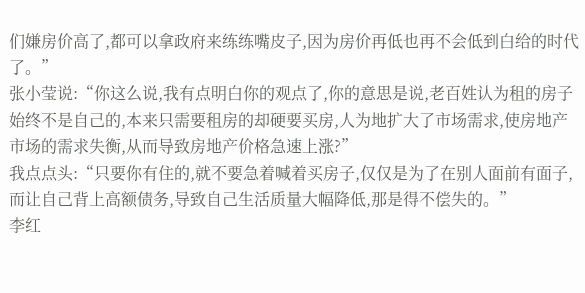们嫌房价高了,都可以拿政府来练练嘴皮子,因为房价再低也再不会低到白给的时代了。”
张小莹说:“你这么说,我有点明白你的观点了,你的意思是说,老百姓认为租的房子始终不是自己的,本来只需要租房的却硬要买房,人为地扩大了市场需求,使房地产市场的需求失衡,从而导致房地产价格急速上涨?”
我点点头:“只要你有住的,就不要急着喊着买房子,仅仅是为了在别人面前有面子,而让自己背上高额债务,导致自己生活质量大幅降低,那是得不偿失的。”
李红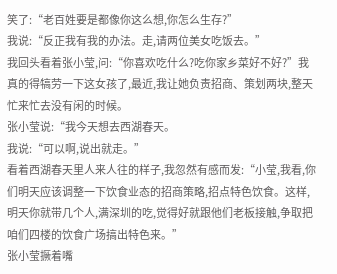笑了:“老百姓要是都像你这么想,你怎么生存?”
我说:“反正我有我的办法。走,请两位美女吃饭去。”
我回头看着张小莹,问:“你喜欢吃什么?吃你家乡菜好不好?”我真的得犒劳一下这女孩了,最近,我让她负责招商、策划两块,整天忙来忙去没有闲的时候。
张小莹说:“我今天想去西湖春天。
我说:“可以啊,说出就走。”
看着西湖春天里人来人往的样子,我忽然有感而发:“小莹,我看,你们明天应该调整一下饮食业态的招商策略,招点特色饮食。这样,明天你就带几个人,满深圳的吃,觉得好就跟他们老板接触,争取把咱们四楼的饮食广场搞出特色来。”
张小莹撅着嘴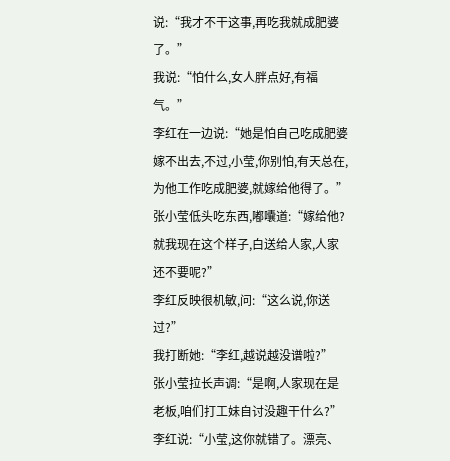说:“我才不干这事,再吃我就成肥婆了。”
我说:“怕什么,女人胖点好,有福气。”
李红在一边说:“她是怕自己吃成肥婆嫁不出去,不过,小莹,你别怕,有天总在,为他工作吃成肥婆,就嫁给他得了。”
张小莹低头吃东西,嘟囔道:“嫁给他?就我现在这个样子,白送给人家,人家还不要呢?”
李红反映很机敏,问:“这么说,你送过?”
我打断她:“李红,越说越没谱啦?”
张小莹拉长声调:“是啊,人家现在是老板,咱们打工妹自讨没趣干什么?”
李红说:“小莹,这你就错了。漂亮、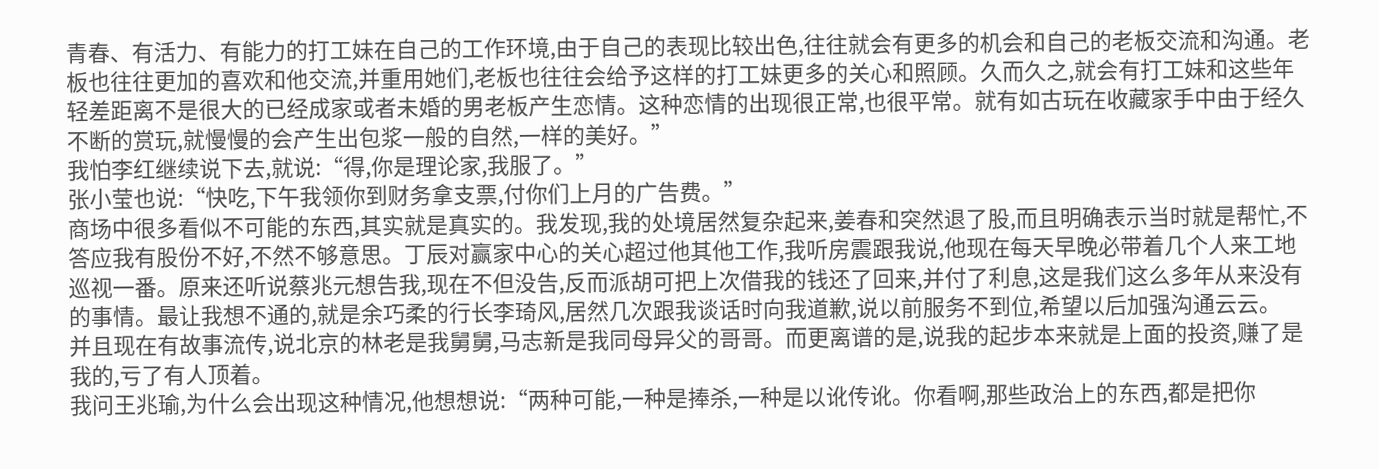青春、有活力、有能力的打工妹在自己的工作环境,由于自己的表现比较出色,往往就会有更多的机会和自己的老板交流和沟通。老板也往往更加的喜欢和他交流,并重用她们,老板也往往会给予这样的打工妹更多的关心和照顾。久而久之,就会有打工妹和这些年轻差距离不是很大的已经成家或者未婚的男老板产生恋情。这种恋情的出现很正常,也很平常。就有如古玩在收藏家手中由于经久不断的赏玩,就慢慢的会产生出包浆一般的自然,一样的美好。”
我怕李红继续说下去,就说:“得,你是理论家,我服了。”
张小莹也说:“快吃,下午我领你到财务拿支票,付你们上月的广告费。”
商场中很多看似不可能的东西,其实就是真实的。我发现,我的处境居然复杂起来,姜春和突然退了股,而且明确表示当时就是帮忙,不答应我有股份不好,不然不够意思。丁辰对赢家中心的关心超过他其他工作,我听房震跟我说,他现在每天早晚必带着几个人来工地巡视一番。原来还听说蔡兆元想告我,现在不但没告,反而派胡可把上次借我的钱还了回来,并付了利息,这是我们这么多年从来没有的事情。最让我想不通的,就是余巧柔的行长李琦风,居然几次跟我谈话时向我道歉,说以前服务不到位,希望以后加强沟通云云。
并且现在有故事流传,说北京的林老是我舅舅,马志新是我同母异父的哥哥。而更离谱的是,说我的起步本来就是上面的投资,赚了是我的,亏了有人顶着。
我问王兆瑜,为什么会出现这种情况,他想想说:“两种可能,一种是捧杀,一种是以讹传讹。你看啊,那些政治上的东西,都是把你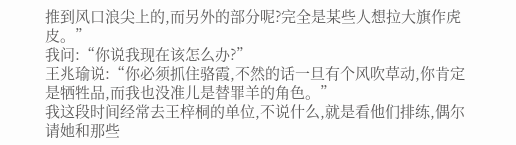推到风口浪尖上的,而另外的部分呢?完全是某些人想拉大旗作虎皮。”
我问:“你说我现在该怎么办?”
王兆瑜说:“你必须抓住骆霞,不然的话一旦有个风吹草动,你肯定是牺牲品,而我也没准儿是替罪羊的角色。”
我这段时间经常去王梓桐的单位,不说什么,就是看他们排练,偶尔请她和那些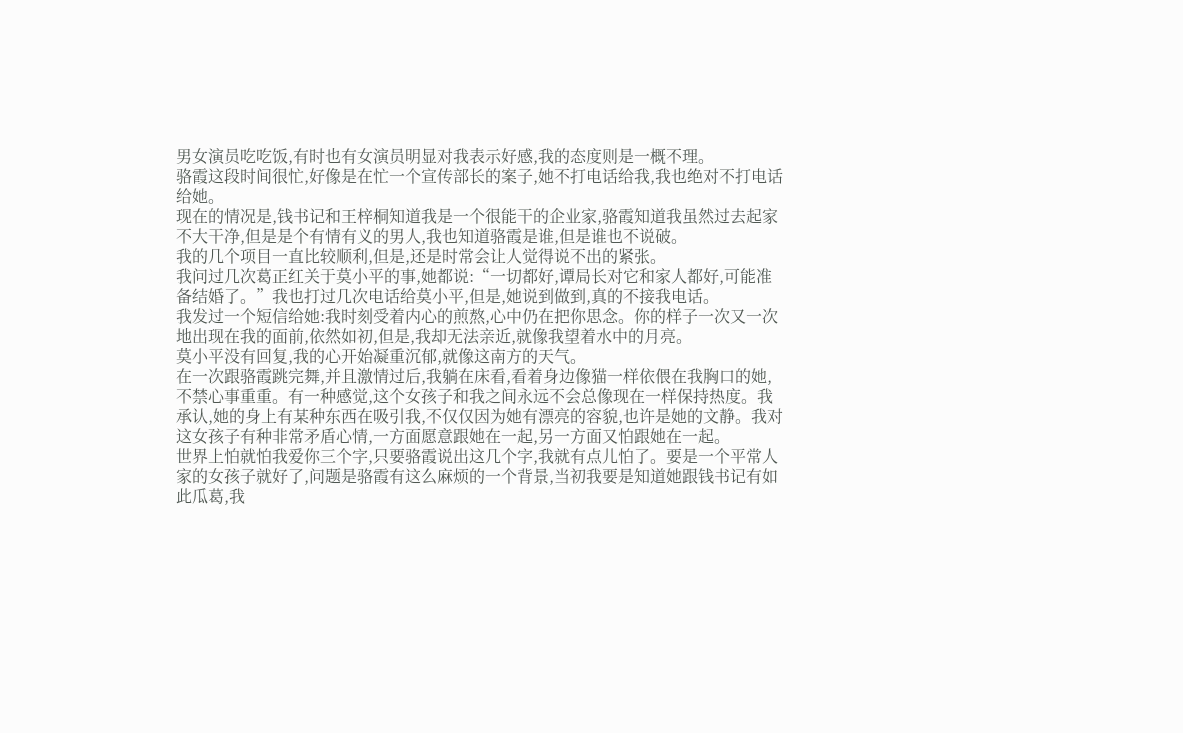男女演员吃吃饭,有时也有女演员明显对我表示好感,我的态度则是一概不理。
骆霞这段时间很忙,好像是在忙一个宣传部长的案子,她不打电话给我,我也绝对不打电话给她。
现在的情况是,钱书记和王梓桐知道我是一个很能干的企业家,骆霞知道我虽然过去起家不大干净,但是是个有情有义的男人,我也知道骆霞是谁,但是谁也不说破。
我的几个项目一直比较顺利,但是,还是时常会让人觉得说不出的紧张。
我问过几次葛正红关于莫小平的事,她都说:“一切都好,谭局长对它和家人都好,可能准备结婚了。”我也打过几次电话给莫小平,但是,她说到做到,真的不接我电话。
我发过一个短信给她:我时刻受着内心的煎熬,心中仍在把你思念。你的样子一次又一次地出现在我的面前,依然如初,但是,我却无法亲近,就像我望着水中的月亮。
莫小平没有回复,我的心开始凝重沉郁,就像这南方的天气。
在一次跟骆霞跳完舞,并且激情过后,我躺在床看,看着身边像猫一样依偎在我胸口的她,不禁心事重重。有一种感觉,这个女孩子和我之间永远不会总像现在一样保持热度。我承认,她的身上有某种东西在吸引我,不仅仅因为她有漂亮的容貌,也许是她的文静。我对这女孩子有种非常矛盾心情,一方面愿意跟她在一起,另一方面又怕跟她在一起。
世界上怕就怕我爱你三个字,只要骆霞说出这几个字,我就有点儿怕了。要是一个平常人家的女孩子就好了,问题是骆霞有这么麻烦的一个背景,当初我要是知道她跟钱书记有如此瓜葛,我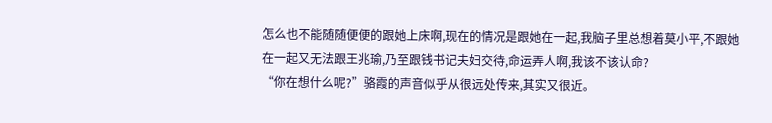怎么也不能随随便便的跟她上床啊,现在的情况是跟她在一起,我脑子里总想着莫小平,不跟她在一起又无法跟王兆瑜,乃至跟钱书记夫妇交待,命运弄人啊,我该不该认命?
“你在想什么呢?”骆霞的声音似乎从很远处传来,其实又很近。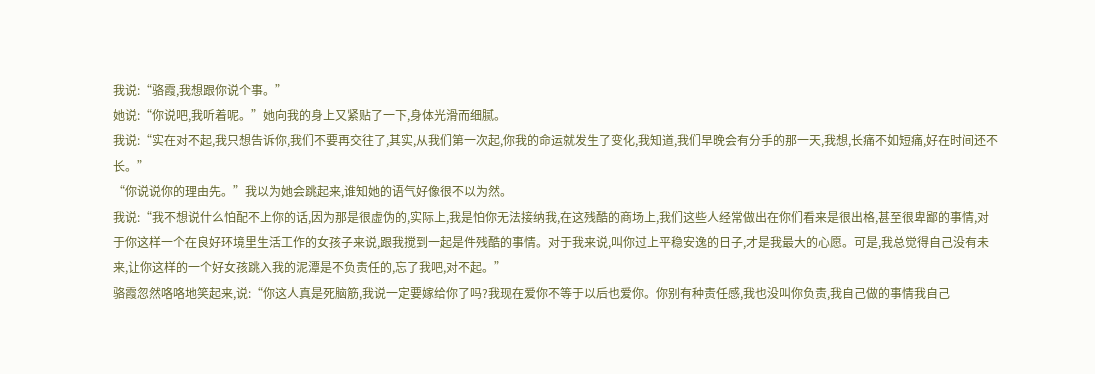我说:“骆霞,我想跟你说个事。”
她说:“你说吧,我听着呢。”她向我的身上又紧贴了一下,身体光滑而细腻。
我说:“实在对不起,我只想告诉你,我们不要再交往了,其实,从我们第一次起,你我的命运就发生了变化,我知道,我们早晚会有分手的那一天,我想,长痛不如短痛,好在时间还不长。”
“你说说你的理由先。”我以为她会跳起来,谁知她的语气好像很不以为然。
我说:“我不想说什么怕配不上你的话,因为那是很虚伪的,实际上,我是怕你无法接纳我,在这残酷的商场上,我们这些人经常做出在你们看来是很出格,甚至很卑鄙的事情,对于你这样一个在良好环境里生活工作的女孩子来说,跟我搅到一起是件残酷的事情。对于我来说,叫你过上平稳安逸的日子,才是我最大的心愿。可是,我总觉得自己没有未来,让你这样的一个好女孩跳入我的泥潭是不负责任的,忘了我吧,对不起。”
骆霞忽然咯咯地笑起来,说:“你这人真是死脑筋,我说一定要嫁给你了吗?我现在爱你不等于以后也爱你。你别有种责任感,我也没叫你负责,我自己做的事情我自己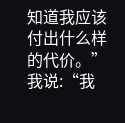知道我应该付出什么样的代价。”
我说:“我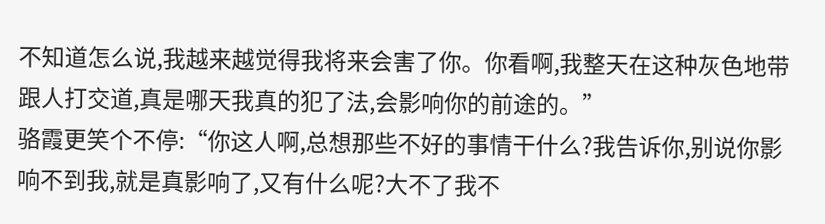不知道怎么说,我越来越觉得我将来会害了你。你看啊,我整天在这种灰色地带跟人打交道,真是哪天我真的犯了法,会影响你的前途的。”
骆霞更笑个不停:“你这人啊,总想那些不好的事情干什么?我告诉你,别说你影响不到我,就是真影响了,又有什么呢?大不了我不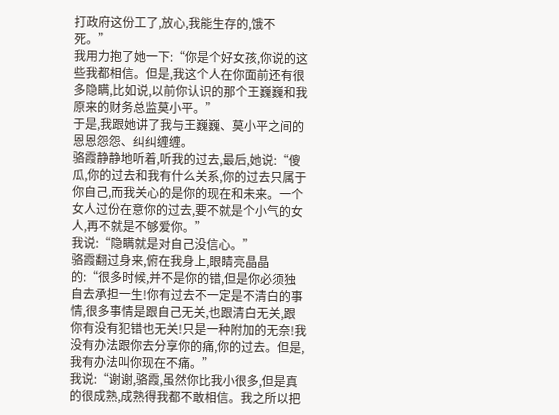打政府这份工了,放心,我能生存的,饿不死。”
我用力抱了她一下:“你是个好女孩,你说的这些我都相信。但是,我这个人在你面前还有很多隐瞒,比如说,以前你认识的那个王巍巍和我原来的财务总监莫小平。”
于是,我跟她讲了我与王巍巍、莫小平之间的恩恩怨怨、纠纠缠缠。
骆霞静静地听着,听我的过去,最后,她说:“傻瓜,你的过去和我有什么关系,你的过去只属于你自己,而我关心的是你的现在和未来。一个女人过份在意你的过去,要不就是个小气的女人,再不就是不够爱你。”
我说:“隐瞒就是对自己没信心。”
骆霞翻过身来,俯在我身上,眼睛亮晶晶的:“很多时候,并不是你的错,但是你必须独自去承担一生!你有过去不一定是不清白的事情,很多事情是跟自己无关,也跟清白无关,跟你有没有犯错也无关!只是一种附加的无奈!我没有办法跟你去分享你的痛,你的过去。但是,我有办法叫你现在不痛。”
我说:“谢谢,骆霞,虽然你比我小很多,但是真的很成熟,成熟得我都不敢相信。我之所以把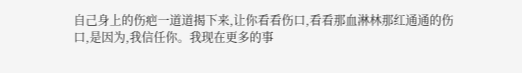自己身上的伤疤一道道揭下来,让你看看伤口,看看那血淋林那红通通的伤口,是因为,我信任你。我现在更多的事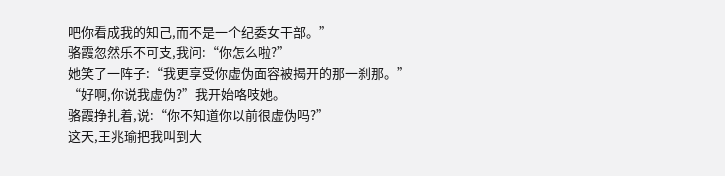吧你看成我的知己,而不是一个纪委女干部。”
骆霞忽然乐不可支,我问:“你怎么啦?”
她笑了一阵子:“我更享受你虚伪面容被揭开的那一刹那。”
“好啊,你说我虚伪?”我开始咯吱她。
骆霞挣扎着,说:“你不知道你以前很虚伪吗?”
这天,王兆瑜把我叫到大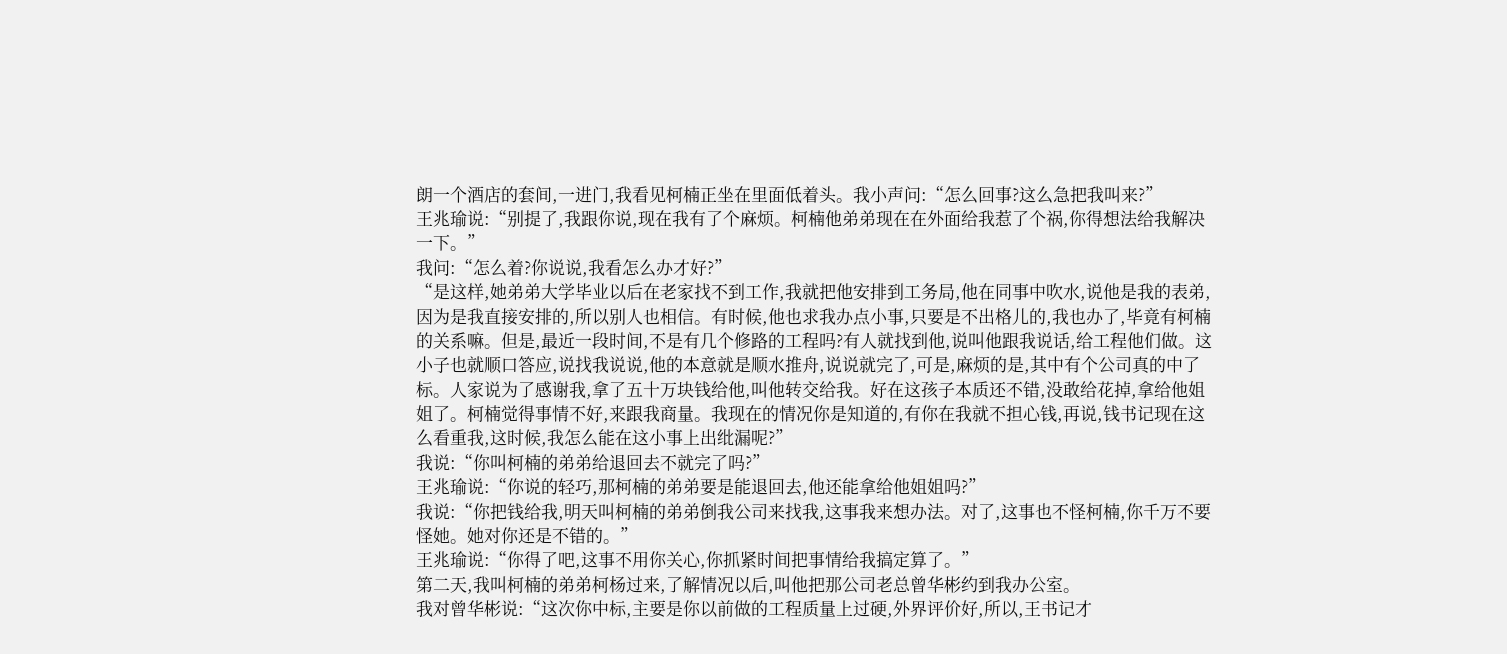朗一个酒店的套间,一进门,我看见柯楠正坐在里面低着头。我小声问:“怎么回事?这么急把我叫来?”
王兆瑜说:“别提了,我跟你说,现在我有了个麻烦。柯楠他弟弟现在在外面给我惹了个祸,你得想法给我解决一下。”
我问:“怎么着?你说说,我看怎么办才好?”
“是这样,她弟弟大学毕业以后在老家找不到工作,我就把他安排到工务局,他在同事中吹水,说他是我的表弟,因为是我直接安排的,所以别人也相信。有时候,他也求我办点小事,只要是不出格儿的,我也办了,毕竟有柯楠的关系嘛。但是,最近一段时间,不是有几个修路的工程吗?有人就找到他,说叫他跟我说话,给工程他们做。这小子也就顺口答应,说找我说说,他的本意就是顺水推舟,说说就完了,可是,麻烦的是,其中有个公司真的中了标。人家说为了感谢我,拿了五十万块钱给他,叫他转交给我。好在这孩子本质还不错,没敢给花掉,拿给他姐姐了。柯楠觉得事情不好,来跟我商量。我现在的情况你是知道的,有你在我就不担心钱,再说,钱书记现在这么看重我,这时候,我怎么能在这小事上出纰漏呢?”
我说:“你叫柯楠的弟弟给退回去不就完了吗?”
王兆瑜说:“你说的轻巧,那柯楠的弟弟要是能退回去,他还能拿给他姐姐吗?”
我说:“你把钱给我,明天叫柯楠的弟弟倒我公司来找我,这事我来想办法。对了,这事也不怪柯楠,你千万不要怪她。她对你还是不错的。”
王兆瑜说:“你得了吧,这事不用你关心,你抓紧时间把事情给我搞定算了。”
第二天,我叫柯楠的弟弟柯杨过来,了解情况以后,叫他把那公司老总曾华彬约到我办公室。
我对曾华彬说:“这次你中标,主要是你以前做的工程质量上过硬,外界评价好,所以,王书记才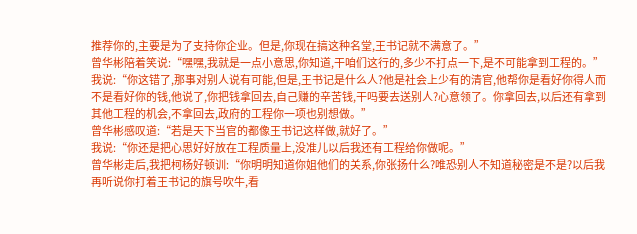推荐你的,主要是为了支持你企业。但是,你现在搞这种名堂,王书记就不满意了。”
曾华彬陪着笑说:“嘿嘿,我就是一点小意思,你知道,干咱们这行的,多少不打点一下,是不可能拿到工程的。”
我说:“你这错了,那事对别人说有可能,但是,王书记是什么人?他是社会上少有的清官,他帮你是看好你得人而不是看好你的钱,他说了,你把钱拿回去,自己赚的辛苦钱,干吗要去送别人?心意领了。你拿回去,以后还有拿到其他工程的机会,不拿回去,政府的工程你一项也别想做。”
曾华彬感叹道:“若是天下当官的都像王书记这样做,就好了。”
我说:“你还是把心思好好放在工程质量上,没准儿以后我还有工程给你做呢。”
曾华彬走后,我把柯杨好顿训:“你明明知道你姐他们的关系,你张扬什么?唯恐别人不知道秘密是不是?以后我再听说你打着王书记的旗号吹牛,看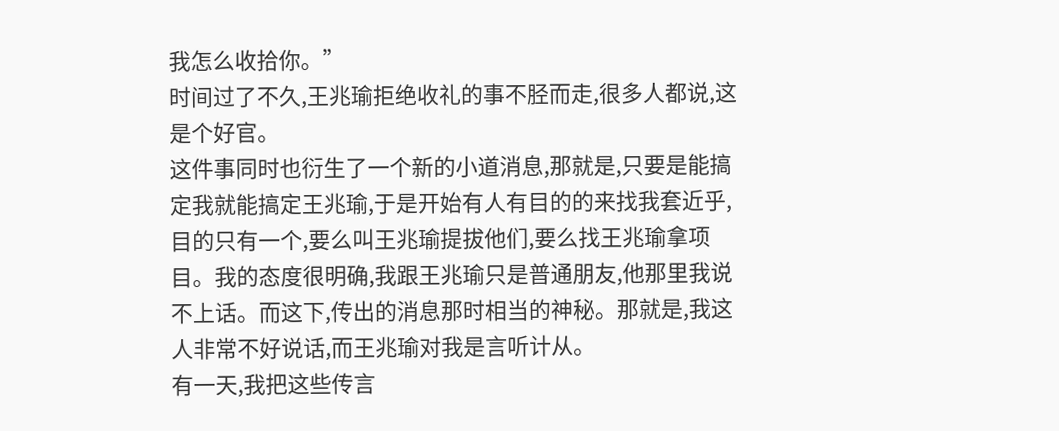我怎么收拾你。”
时间过了不久,王兆瑜拒绝收礼的事不胫而走,很多人都说,这是个好官。
这件事同时也衍生了一个新的小道消息,那就是,只要是能搞定我就能搞定王兆瑜,于是开始有人有目的的来找我套近乎,目的只有一个,要么叫王兆瑜提拔他们,要么找王兆瑜拿项目。我的态度很明确,我跟王兆瑜只是普通朋友,他那里我说不上话。而这下,传出的消息那时相当的神秘。那就是,我这人非常不好说话,而王兆瑜对我是言听计从。
有一天,我把这些传言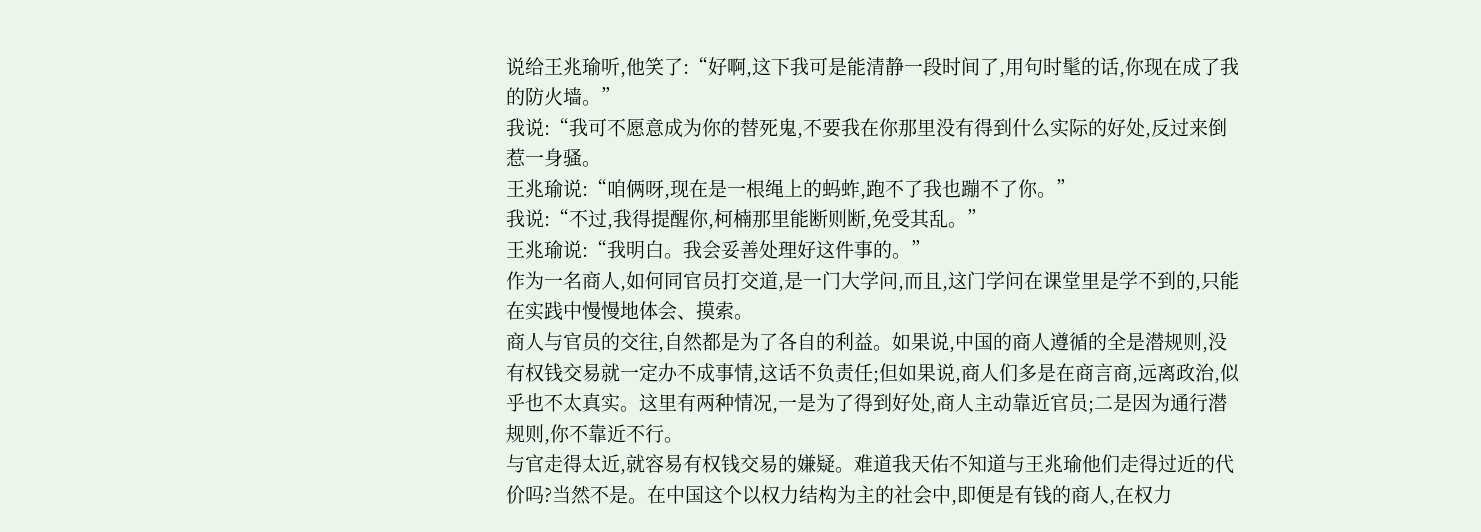说给王兆瑜听,他笑了:“好啊,这下我可是能清静一段时间了,用句时髦的话,你现在成了我的防火墙。”
我说:“我可不愿意成为你的替死鬼,不要我在你那里没有得到什么实际的好处,反过来倒惹一身骚。
王兆瑜说:“咱俩呀,现在是一根绳上的蚂蚱,跑不了我也蹦不了你。”
我说:“不过,我得提醒你,柯楠那里能断则断,免受其乱。”
王兆瑜说:“我明白。我会妥善处理好这件事的。”
作为一名商人,如何同官员打交道,是一门大学问,而且,这门学问在课堂里是学不到的,只能在实践中慢慢地体会、摸索。
商人与官员的交往,自然都是为了各自的利益。如果说,中国的商人遵循的全是潜规则,没有权钱交易就一定办不成事情,这话不负责任;但如果说,商人们多是在商言商,远离政治,似乎也不太真实。这里有两种情况,一是为了得到好处,商人主动靠近官员;二是因为通行潜规则,你不靠近不行。
与官走得太近,就容易有权钱交易的嫌疑。难道我天佑不知道与王兆瑜他们走得过近的代价吗?当然不是。在中国这个以权力结构为主的社会中,即便是有钱的商人,在权力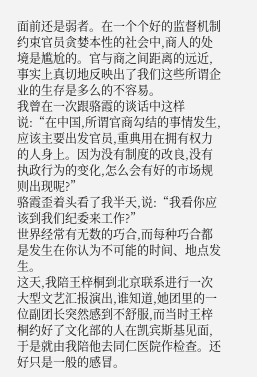面前还是弱者。在一个个好的监督机制约束官员贪婪本性的社会中,商人的处境是尴尬的。官与商之间距离的远近,事实上真切地反映出了我们这些所谓企业的生存是多么的不容易。
我曾在一次跟骆霞的谈话中这样说:“在中国,所谓官商勾结的事情发生,应该主要出发官员,重典用在拥有权力的人身上。因为没有制度的改良,没有执政行为的变化,怎么会有好的市场规则出现呢?”
骆霞歪着头看了我半天,说:“我看你应该到我们纪委来工作?”
世界经常有无数的巧合,而每种巧合都是发生在你认为不可能的时间、地点发生。
这天,我陪王梓桐到北京联系进行一次大型文艺汇报演出,谁知道,她团里的一位副团长突然感到不舒服,而当时王梓桐约好了文化部的人在凯宾斯基见面,于是就由我陪他去同仁医院作检查。还好只是一般的感冒。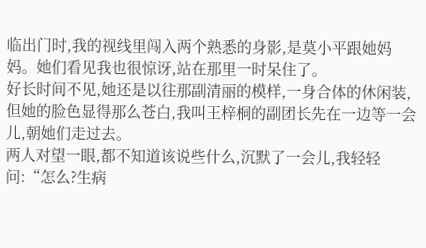临出门时,我的视线里闯入两个熟悉的身影,是莫小平跟她妈妈。她们看见我也很惊讶,站在那里一时呆住了。
好长时间不见,她还是以往那副清丽的模样,一身合体的休闲装,但她的脸色显得那么苍白,我叫王梓桐的副团长先在一边等一会儿,朝她们走过去。
两人对望一眼,都不知道该说些什么,沉默了一会儿,我轻轻问:“怎么?生病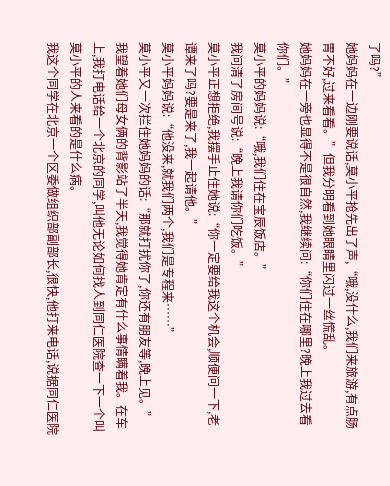了吗?”
她妈妈在一边刚要说话,莫小平抢先出了声,“哦,没什么,我们来旅游,有点肠胃不好,过来看看。”但我分明看到她眼睛里闪过一丝慌乱。
她妈妈在一旁也显得不是很自然,我继续问:“你们住在哪里?晚上我过去看你们。”
莫小平的妈妈说:“哦,我们住在宝辰饭店。”
我问清了房间号说:“晚上我请你们吃饭。”
莫小平正想拒绝,我摆手止住她说:“你一定要给我这个机会,顺便问一下,老谭来了吗?要是来了,我一起请他。”
莫小平妈妈说:“他没来,就我们两个,我们是专程来……”
莫小平又一次拦住她妈妈的话:“那就打扰你了,你还有朋友等,晚上见。”
我望着她们母女俩的背影站了半天,我觉得她肯定有什么事情瞒着我。在车上,我打电话给一个北京的同学,叫他无论如何找人到同仁医院查一下一个叫莫小平的人来看的是什么病。
我这个同学在北京一个区委做组织部副部长,很快,他打来电话,说据同仁医院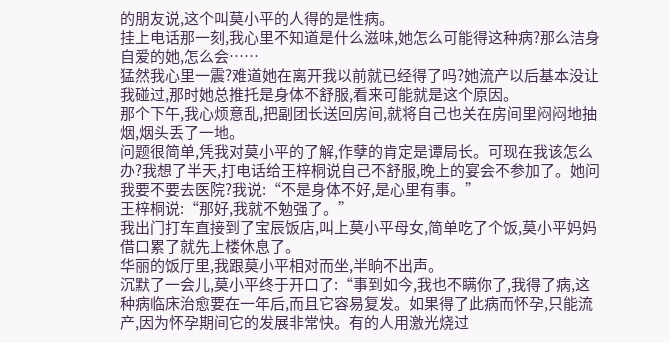的朋友说,这个叫莫小平的人得的是性病。
挂上电话那一刻,我心里不知道是什么滋味,她怎么可能得这种病?那么洁身自爱的她,怎么会……
猛然我心里一震?难道她在离开我以前就已经得了吗?她流产以后基本没让我碰过,那时她总推托是身体不舒服,看来可能就是这个原因。
那个下午,我心烦意乱,把副团长送回房间,就将自己也关在房间里闷闷地抽烟,烟头丢了一地。
问题很简单,凭我对莫小平的了解,作孽的肯定是谭局长。可现在我该怎么办?我想了半天,打电话给王梓桐说自己不舒服,晚上的宴会不参加了。她问我要不要去医院?我说:“不是身体不好,是心里有事。”
王梓桐说:“那好,我就不勉强了。”
我出门打车直接到了宝辰饭店,叫上莫小平母女,简单吃了个饭,莫小平妈妈借口累了就先上楼休息了。
华丽的饭厅里,我跟莫小平相对而坐,半晌不出声。
沉默了一会儿,莫小平终于开口了:“事到如今,我也不瞒你了,我得了病,这种病临床治愈要在一年后,而且它容易复发。如果得了此病而怀孕,只能流产,因为怀孕期间它的发展非常快。有的人用激光烧过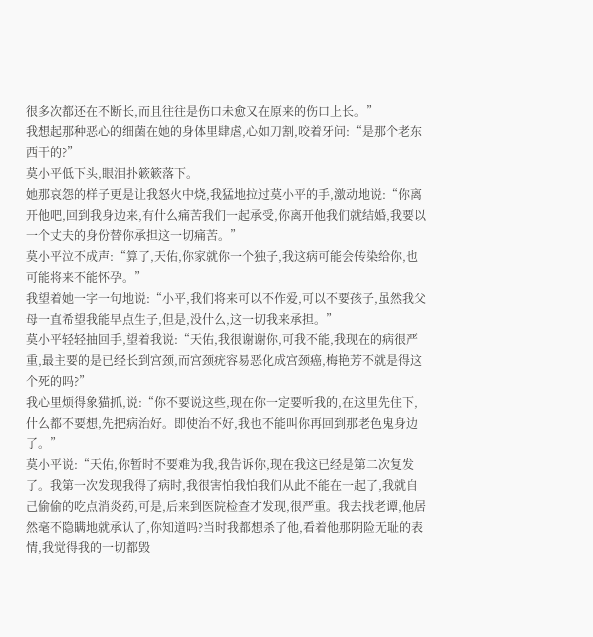很多次都还在不断长,而且往往是伤口未愈又在原来的伤口上长。”
我想起那种恶心的细菌在她的身体里肆虐,心如刀割,咬着牙问:“是那个老东西干的?”
莫小平低下头,眼泪扑簌簌落下。
她那哀怨的样子更是让我怒火中烧,我猛地拉过莫小平的手,激动地说:“你离开他吧,回到我身边来,有什么痛苦我们一起承受,你离开他我们就结婚,我要以一个丈夫的身份替你承担这一切痛苦。”
莫小平泣不成声:“算了,天佑,你家就你一个独子,我这病可能会传染给你,也可能将来不能怀孕。”
我望着她一字一句地说:“小平,我们将来可以不作爱,可以不要孩子,虽然我父母一直希望我能早点生子,但是,没什么,这一切我来承担。”
莫小平轻轻抽回手,望着我说:“天佑,我很谢谢你,可我不能,我现在的病很严重,最主要的是已经长到宫颈,而宫颈疣容易恶化成宫颈癌,梅艳芳不就是得这个死的吗?”
我心里烦得象猫抓,说:“你不要说这些,现在你一定要听我的,在这里先住下,什么都不要想,先把病治好。即使治不好,我也不能叫你再回到那老色鬼身边了。”
莫小平说:“天佑,你暂时不要难为我,我告诉你,现在我这已经是第二次复发了。我第一次发现我得了病时,我很害怕我怕我们从此不能在一起了,我就自己偷偷的吃点消炎药,可是,后来到医院检查才发现,很严重。我去找老谭,他居然毫不隐瞒地就承认了,你知道吗?当时我都想杀了他,看着他那阴险无耻的表情,我觉得我的一切都毁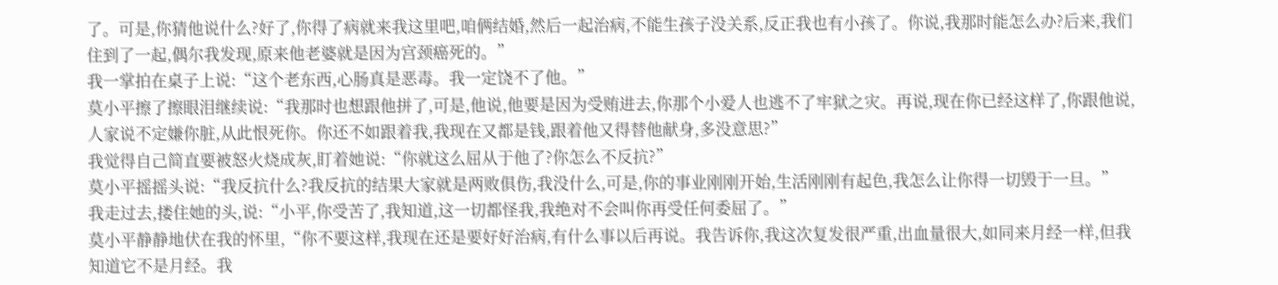了。可是,你猜他说什么?好了,你得了病就来我这里吧,咱俩结婚,然后一起治病,不能生孩子没关系,反正我也有小孩了。你说,我那时能怎么办?后来,我们住到了一起,偶尔我发现,原来他老婆就是因为宫颈癌死的。”
我一掌拍在桌子上说:“这个老东西,心肠真是恶毒。我一定饶不了他。”
莫小平擦了擦眼泪继续说:“我那时也想跟他拼了,可是,他说,他要是因为受贿进去,你那个小爱人也逃不了牢狱之灾。再说,现在你已经这样了,你跟他说,人家说不定嫌你脏,从此恨死你。你还不如跟着我,我现在又都是钱,跟着他又得替他献身,多没意思?”
我觉得自己简直要被怒火烧成灰,盯着她说:“你就这么屈从于他了?你怎么不反抗?”
莫小平摇摇头说:“我反抗什么?我反抗的结果大家就是两败俱伤,我没什么,可是,你的事业刚刚开始,生活刚刚有起色,我怎么让你得一切毁于一旦。”
我走过去,搂住她的头,说:“小平,你受苦了,我知道,这一切都怪我,我绝对不会叫你再受任何委屈了。”
莫小平静静地伏在我的怀里,“你不要这样,我现在还是要好好治病,有什么事以后再说。我告诉你,我这次复发很严重,出血量很大,如同来月经一样,但我知道它不是月经。我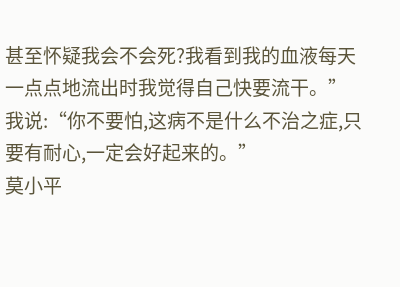甚至怀疑我会不会死?我看到我的血液每天一点点地流出时我觉得自己快要流干。”
我说:“你不要怕,这病不是什么不治之症,只要有耐心,一定会好起来的。”
莫小平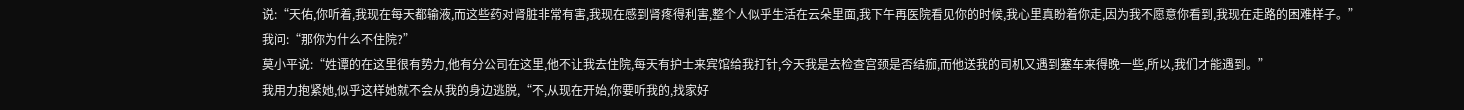说:“天佑,你听着,我现在每天都输液,而这些药对肾脏非常有害,我现在感到肾疼得利害,整个人似乎生活在云朵里面,我下午再医院看见你的时候,我心里真盼着你走,因为我不愿意你看到,我现在走路的困难样子。”
我问:“那你为什么不住院?”
莫小平说:“姓谭的在这里很有势力,他有分公司在这里,他不让我去住院,每天有护士来宾馆给我打针,今天我是去检查宫颈是否结痂,而他送我的司机又遇到塞车来得晚一些,所以,我们才能遇到。”
我用力抱紧她,似乎这样她就不会从我的身边逃脱,“不,从现在开始,你要听我的,找家好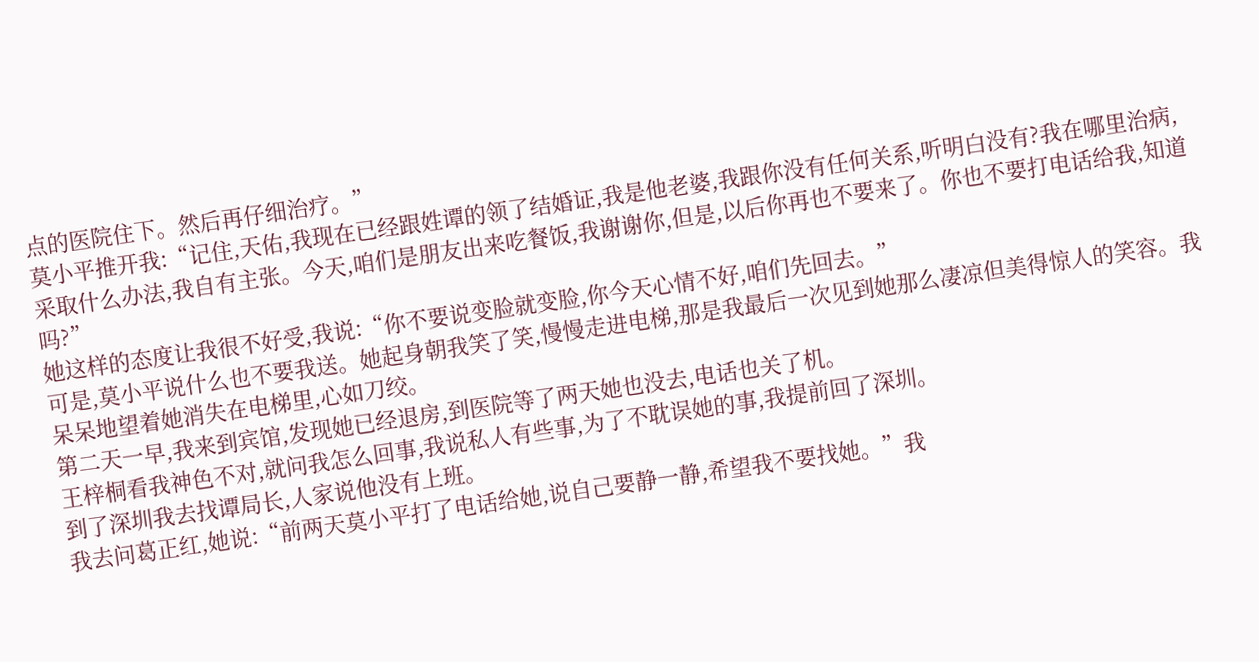点的医院住下。然后再仔细治疗。”
莫小平推开我:“记住,天佑,我现在已经跟姓谭的领了结婚证,我是他老婆,我跟你没有任何关系,听明白没有?我在哪里治病,采取什么办法,我自有主张。今天,咱们是朋友出来吃餐饭,我谢谢你,但是,以后你再也不要来了。你也不要打电话给我,知道吗?”
她这样的态度让我很不好受,我说:“你不要说变脸就变脸,你今天心情不好,咱们先回去。”
可是,莫小平说什么也不要我送。她起身朝我笑了笑,慢慢走进电梯,那是我最后一次见到她那么凄凉但美得惊人的笑容。我呆呆地望着她消失在电梯里,心如刀绞。
第二天一早,我来到宾馆,发现她已经退房,到医院等了两天她也没去,电话也关了机。
王梓桐看我神色不对,就问我怎么回事,我说私人有些事,为了不耽误她的事,我提前回了深圳。
到了深圳我去找谭局长,人家说他没有上班。
我去问葛正红,她说:“前两天莫小平打了电话给她,说自己要静一静,希望我不要找她。”我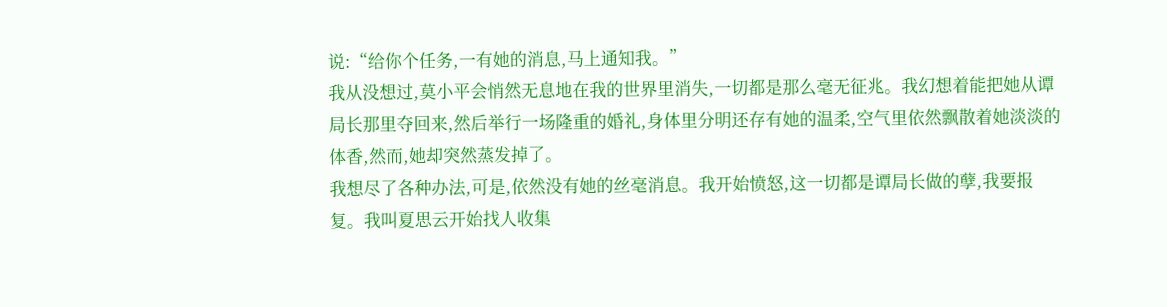说:“给你个任务,一有她的消息,马上通知我。”
我从没想过,莫小平会悄然无息地在我的世界里消失,一切都是那么毫无征兆。我幻想着能把她从谭局长那里夺回来,然后举行一场隆重的婚礼,身体里分明还存有她的温柔,空气里依然飘散着她淡淡的体香,然而,她却突然蒸发掉了。
我想尽了各种办法,可是,依然没有她的丝毫消息。我开始愤怒,这一切都是谭局长做的孽,我要报复。我叫夏思云开始找人收集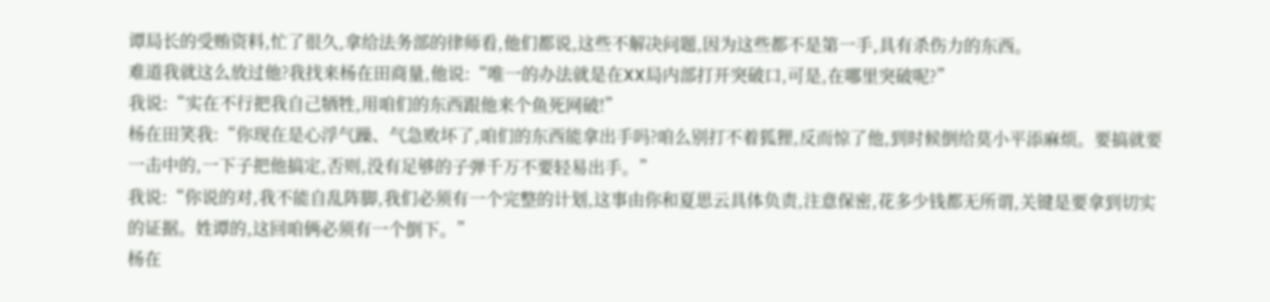谭局长的受贿资料,忙了很久,拿给法务部的律师看,他们都说,这些不解决问题,因为这些都不是第一手,具有杀伤力的东西。
难道我就这么放过他?我找来杨在田商量,他说:“唯一的办法就是在XX局内部打开突破口,可是,在哪里突破呢?”
我说:“实在不行把我自己牺牲,用咱们的东西跟他来个鱼死网破!”
杨在田笑我:“你现在是心浮气躁、气急败坏了,咱们的东西能拿出手吗?咱么别打不着狐狸,反而惊了他,到时候倒给莫小平添麻烦。要搞就要一击中的,一下子把他搞定,否则,没有足够的子弹千万不要轻易出手。”
我说:“你说的对,我不能自乱阵脚,我们必须有一个完整的计划,这事由你和夏思云具体负责,注意保密,花多少钱都无所谓,关键是要拿到切实的证据。姓谭的,这回咱俩必须有一个倒下。”
杨在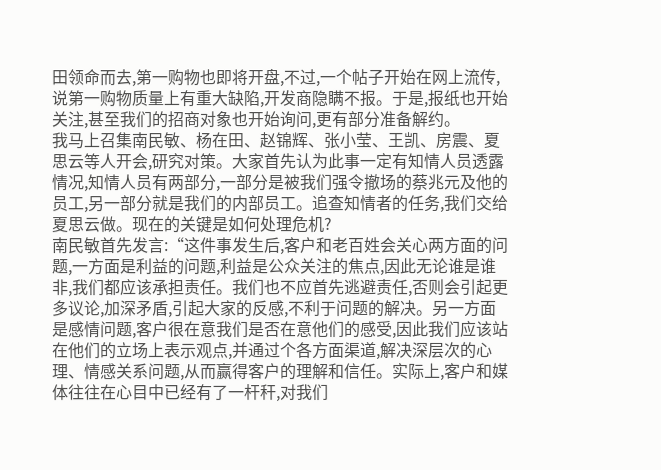田领命而去,第一购物也即将开盘,不过,一个帖子开始在网上流传,说第一购物质量上有重大缺陷,开发商隐瞒不报。于是,报纸也开始关注,甚至我们的招商对象也开始询问,更有部分准备解约。
我马上召集南民敏、杨在田、赵锦辉、张小莹、王凯、房震、夏思云等人开会,研究对策。大家首先认为此事一定有知情人员透露情况,知情人员有两部分,一部分是被我们强令撤场的蔡兆元及他的员工,另一部分就是我们的内部员工。追查知情者的任务,我们交给夏思云做。现在的关键是如何处理危机?
南民敏首先发言:“这件事发生后,客户和老百姓会关心两方面的问题,一方面是利益的问题,利益是公众关注的焦点,因此无论谁是谁非,我们都应该承担责任。我们也不应首先逃避责任,否则会引起更多议论,加深矛盾,引起大家的反感,不利于问题的解决。另一方面是感情问题,客户很在意我们是否在意他们的感受,因此我们应该站在他们的立场上表示观点,并通过个各方面渠道,解决深层次的心理、情感关系问题,从而赢得客户的理解和信任。实际上,客户和媒体往往在心目中已经有了一杆秆,对我们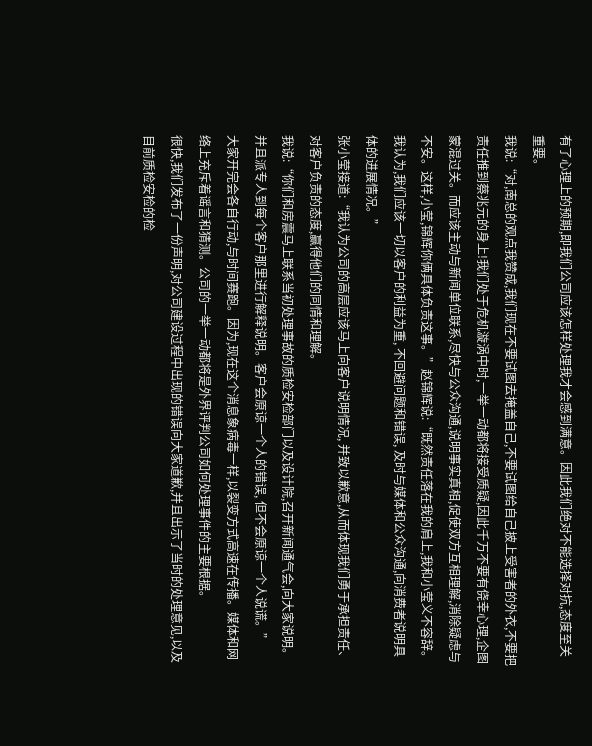有了心理上的预期,即我们公司应该怎样处理我才会感到满意。因此我们绝对不能选择对抗,态度至关重要。
我说:“对,南总的观点我赞成,我们现在不要试图去掩盖自己,不要试图给自己披上受害者的外衣,不要把责任推到蔡兆元的身上!我们处于危机漩涡中时,一举一动都将接受质疑,因此千万不要有侥幸心理,企图蒙混过关。而应该主动与新闻单位联系,尽快与公众沟通,说明事实真相,促使双方互相理解,消除疑虑与不安。这样,小莹,锦辉你俩具体负责这事。”赵锦辉说:“既然责任落在我的肩上,我和小莹义不容辞。 我认为,我们应该一切以客户的利益为重, 不回避问题和错误, 及时与媒体和公众沟通,向消费者说明具体的进展情况。”
张小莹接道:“我认为公司的高层应该马上向客户说明情况, 并致以歉意,从而体现我们勇于承担责任、对客户负责的态度,赢得他们的同情和理解。
我说:“你们和房震马上联系当初处理事故的质检安检部门以及设计院,召开新闻通气会,向大家说明。并且派专人到每个客户那里进行解释说明。客户会原谅一个人的错误, 但不会原谅一个人说谎。”
大家开完会各自行动,与时间赛跑。因为,现在这个消息象病毒一样,以裂变方式高速在传播。媒体和网络上充斥着谣言和猜测。公司的一举一动都将是外界评判公司如何处理事件的主要根据。
很快,我们发布了一份声明,对公司建设过程中出现的错误向大家道歉,并且出示了当时的处理意见,以及目前质检安检的检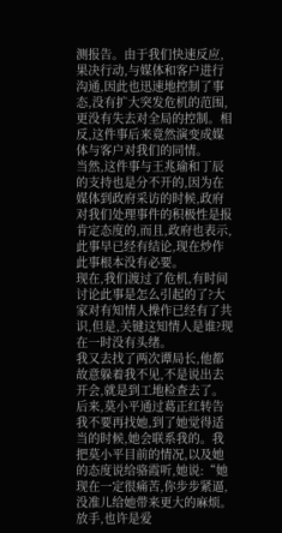测报告。由于我们快速反应,果决行动,与媒体和客户进行沟通,因此也迅速地控制了事态,没有扩大突发危机的范围,更没有失去对全局的控制。相反,这件事后来竟然演变成媒体与客户对我们的同情。
当然,这件事与王兆瑜和丁辰的支持也是分不开的,因为在媒体到政府采访的时候,政府对我们处理事件的积极性是报肯定态度的,而且,政府也表示,此事早已经有结论,现在炒作此事根本没有必要。
现在,我们渡过了危机,有时间讨论此事是怎么引起的了?大家对有知情人操作已经有了共识,但是,关键这知情人是谁?现在一时没有头绪。
我又去找了两次谭局长,他都故意躲着我不见,不是说出去开会,就是到工地检查去了。后来,莫小平通过葛正红转告我不要再找她,到了她觉得适当的时候,她会联系我的。我把莫小平目前的情况,以及她的态度说给骆霞听,她说:“她现在一定很痛苦,你步步紧逼,没准儿给她带来更大的麻烦。放手,也许是爱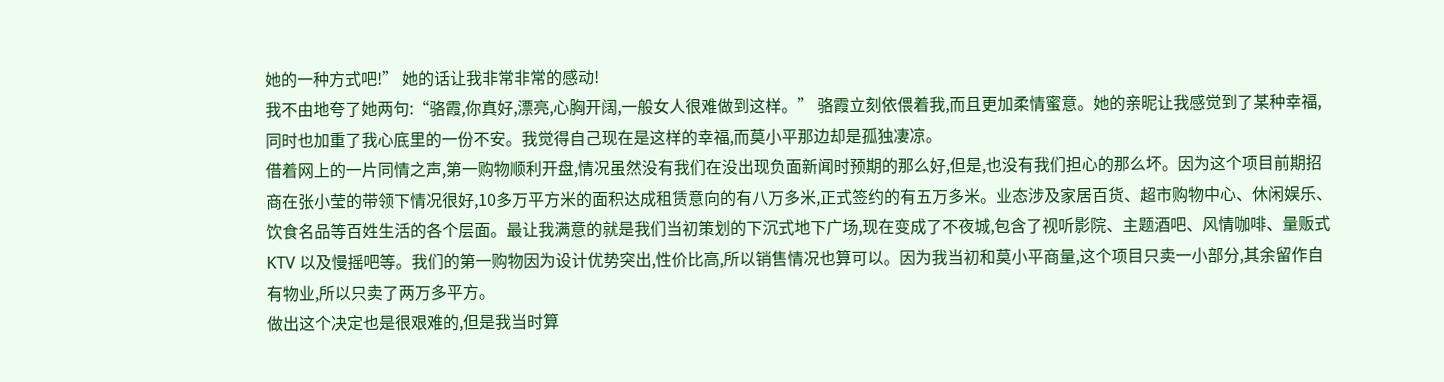她的一种方式吧!” 她的话让我非常非常的感动!
我不由地夸了她两句:“骆霞,你真好,漂亮,心胸开阔,一般女人很难做到这样。” 骆霞立刻依偎着我,而且更加柔情蜜意。她的亲昵让我感觉到了某种幸福,同时也加重了我心底里的一份不安。我觉得自己现在是这样的幸福,而莫小平那边却是孤独凄凉。
借着网上的一片同情之声,第一购物顺利开盘,情况虽然没有我们在没出现负面新闻时预期的那么好,但是,也没有我们担心的那么坏。因为这个项目前期招商在张小莹的带领下情况很好,10多万平方米的面积达成租赁意向的有八万多米,正式签约的有五万多米。业态涉及家居百货、超市购物中心、休闲娱乐、饮食名品等百姓生活的各个层面。最让我满意的就是我们当初策划的下沉式地下广场,现在变成了不夜城,包含了视听影院、主题酒吧、风情咖啡、量贩式KTV 以及慢摇吧等。我们的第一购物因为设计优势突出,性价比高,所以销售情况也算可以。因为我当初和莫小平商量,这个项目只卖一小部分,其余留作自有物业,所以只卖了两万多平方。
做出这个决定也是很艰难的,但是我当时算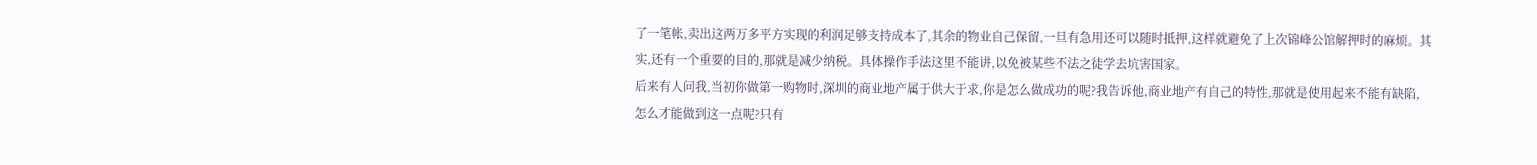了一笔帐,卖出这两万多平方实现的利润足够支持成本了,其余的物业自己保留,一旦有急用还可以随时抵押,这样就避免了上次锦峰公馆解押时的麻烦。其实,还有一个重要的目的,那就是减少纳税。具体操作手法这里不能讲,以免被某些不法之徒学去坑害国家。
后来有人问我,当初你做第一购物时,深圳的商业地产属于供大于求,你是怎么做成功的呢?我告诉他,商业地产有自己的特性,那就是使用起来不能有缺陷,怎么才能做到这一点呢?只有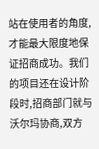站在使用者的角度,才能最大限度地保证招商成功。我们的项目还在设计阶段时,招商部门就与沃尔玛协商,双方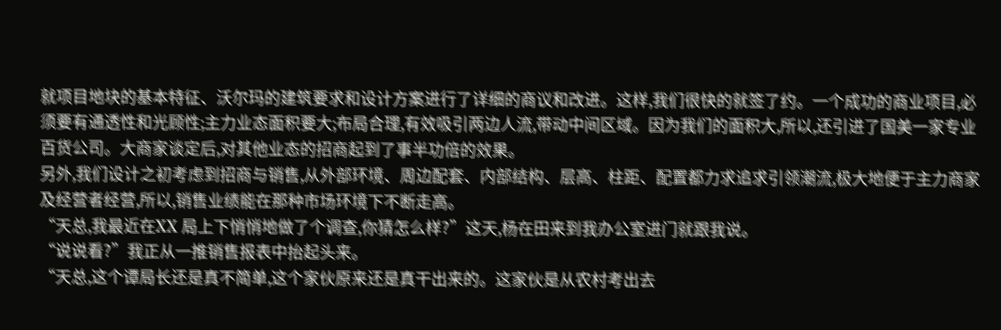就项目地块的基本特征、沃尔玛的建筑要求和设计方案进行了详细的商议和改进。这样,我们很快的就签了约。一个成功的商业项目,必须要有通透性和光顾性;主力业态面积要大;布局合理,有效吸引两边人流,带动中间区域。因为我们的面积大,所以,还引进了国美一家专业百货公司。大商家谈定后,对其他业态的招商起到了事半功倍的效果。
另外,我们设计之初考虑到招商与销售,从外部环境、周边配套、内部结构、层高、柱距、配置都力求追求引领潮流,极大地便于主力商家及经营者经营,所以,销售业绩能在那种市场环境下不断走高。
“天总,我最近在XX 局上下悄悄地做了个调查,你猜怎么样?”这天,杨在田来到我办公室进门就跟我说。
“说说看?”我正从一推销售报表中抬起头来。
“天总,这个谭局长还是真不简单,这个家伙原来还是真干出来的。这家伙是从农村考出去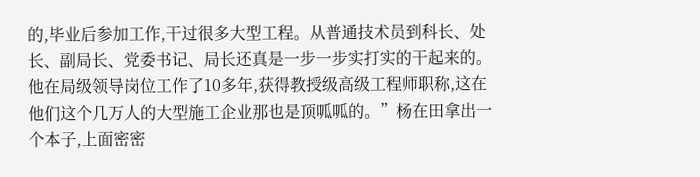的,毕业后参加工作,干过很多大型工程。从普通技术员到科长、处长、副局长、党委书记、局长还真是一步一步实打实的干起来的。他在局级领导岗位工作了10多年,获得教授级高级工程师职称,这在他们这个几万人的大型施工企业那也是顶呱呱的。”杨在田拿出一个本子,上面密密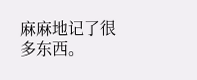麻麻地记了很多东西。